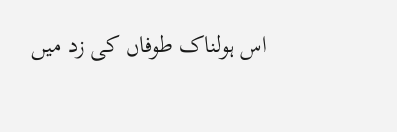اس ہولناک طوفاں کی زد میں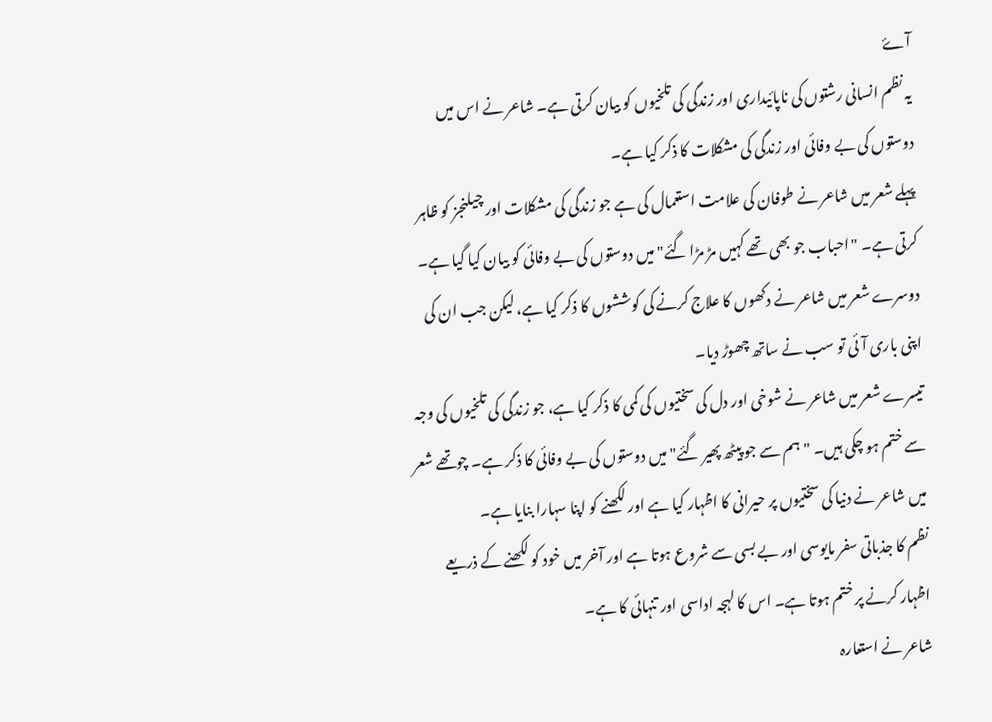آۓ
یہ نظم انسانی رشتوں کی ناپائیداری اور زندگی کی تلخیوں کو بیان کرتی ہے۔ شاعر نے اس میں دوستوں کی بے وفائی اور زندگی کی مشکلات کا ذکر کیا ہے۔
پہلے شعر میں شاعر نے طوفان کی علامت استعمال کی ہے جو زندگی کی مشکلات اور چیلنجز کو ظاہر کرتی ہے۔ "احباب جو بھی تھے کہیں مڑ مڑا گئے" میں دوستوں کی بے وفائی کو بیان کیا گیا ہے۔ دوسرے شعر میں شاعر نے دکھوں کا علاج کرنے کی کوششوں کا ذکر کیا ہے، لیکن جب ان کی اپنی باری آئی تو سب نے ساتھ چھوڑ دیا۔
تیسرے شعر میں شاعر نے شوخی اور دل کی سختیوں کی کمی کا ذکر کیا ہے، جو زندگی کی تلخیوں کی وجہ سے ختم ہو چکی ہیں۔ "ہم سے جو پیٹھ پھیر گئے" میں دوستوں کی بے وفائی کا ذکر ہے۔ چوتھے شعر میں شاعر نے دنیا کی سختیوں پر حیرانی کا اظہار کیا ہے اور لکھنے کو اپنا سہارا بنایا ہے۔
نظم کا جذباتی سفر مایوسی اور بے بسی سے شروع ہوتا ہے اور آخر میں خود کو لکھنے کے ذریعے اظہار کرنے پر ختم ہوتا ہے۔ اس کا لہجہ اداسی اور تنہائی کا ہے۔
شاعر نے استعارہ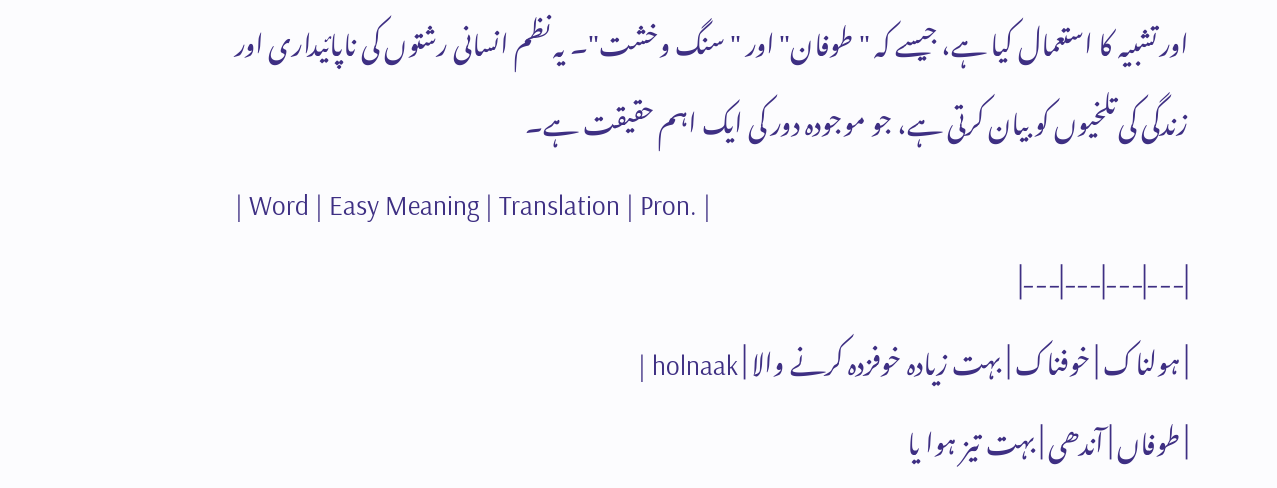اور تشبیہ کا استعمال کیا ہے، جیسے کہ "طوفان" اور "سنگ وخشت"۔ یہ نظم انسانی رشتوں کی ناپائیداری اور زندگی کی تلخیوں کو بیان کرتی ہے، جو موجودہ دور کی ایک اہم حقیقت ہے۔
| Word | Easy Meaning | Translation | Pron. |
|---|---|---|---|
| ہولناک | خوفناک | بہت زیادہ خوفزدہ کرنے والا | holnaak |
| طوفاں | آندھی | بہت تیز ہوا یا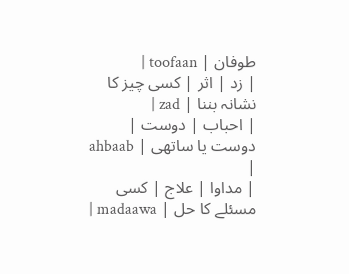طوفان | toofaan |
| زد | اثر | کسی چیز کا نشانہ بننا | zad |
| احباب | دوست | دوست یا ساتھی | ahbaab |
| مداوا | علاج | کسی مسئلے کا حل | madaawa |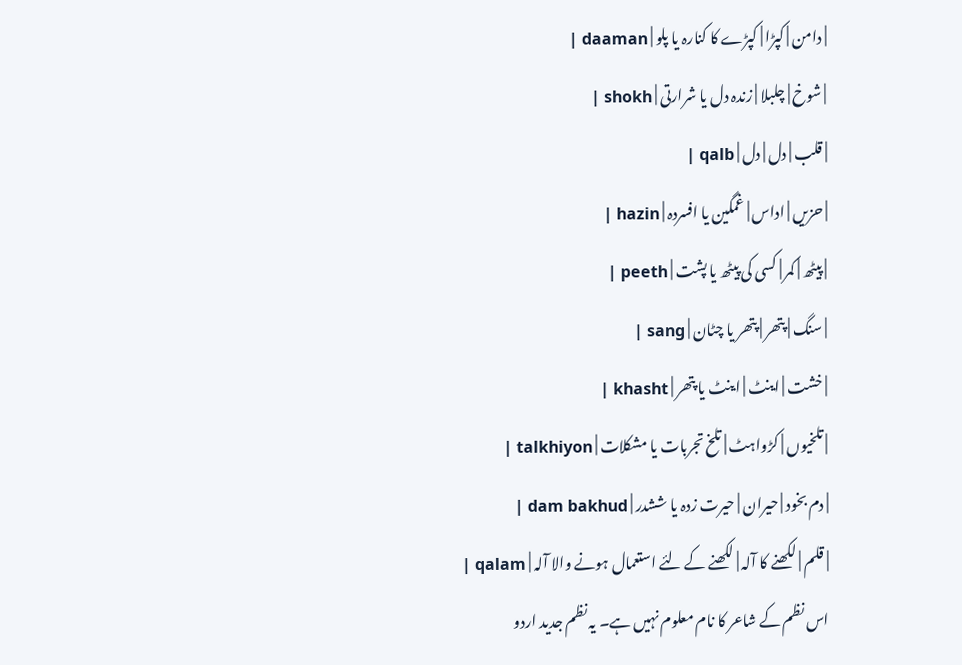| دامن | کپڑا | کپڑے کا کنارہ یا پلو | daaman |
| شوخ | چلبلا | زندہ دل یا شرارتی | shokh |
| قلب | دل | دل | qalb |
| حزیں | اداس | غمگین یا افسردہ | hazin |
| پیٹھ | کمر | کسی کی پیٹھ یا پشت | peeth |
| سنگ | پتھر | پتھر یا چٹان | sang |
| خشت | اینٹ | اینٹ یا پتھر | khasht |
| تلخیوں | کڑواہٹ | تلخ تجربات یا مشکلات | talkhiyon |
| دم بخود | حیران | حیرت زدہ یا ششدر | dam bakhud |
| قلم | لکھنے کا آلہ | لکھنے کے لئے استعمال ہونے والا آلہ | qalam |
اس نظم کے شاعر کا نام معلوم نہیں ہے۔ یہ نظم جدید اردو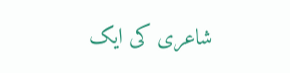شاعری کی ایک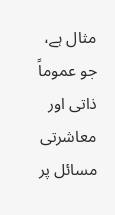مثال ہے، جو عموماً ذاتی اور معاشرتی مسائل پر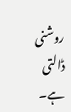روشنی ڈالتی ہے۔